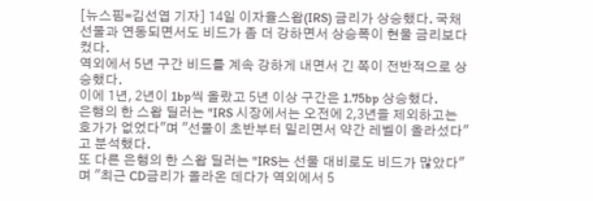[뉴스핌=김선엽 기자] 14일 이자율스왑(IRS) 금리가 상승했다. 국채선물과 연동되면서도 비드가 좀 더 강하면서 상승폭이 현물 금리보다 컸다.
역외에서 5년 구간 비드를 계속 강하게 내면서 긴 쪽이 전반적으로 상승했다.
이에 1년, 2년이 1bp씩 올랐고 5년 이상 구간은 1.75bp 상승했다.
은행의 한 스왑 딜러는 "IRS 시장에서는 오전에 2,3년을 제외하고는 호가가 없었다"며 "선물이 초반부터 밀리면서 약간 레벨이 올라섰다"고 분석했다.
또 다른 은행의 한 스왑 딜러는 "IRS는 선물 대비로도 비드가 많았다"며 "최근 CD금리가 올라온 데다가 역외에서 5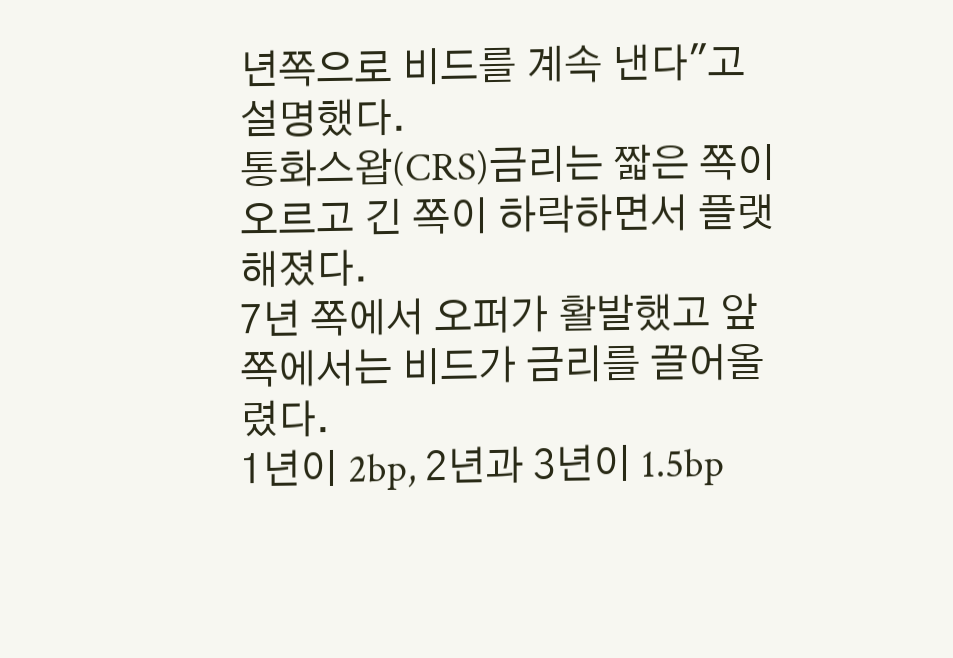년쪽으로 비드를 계속 낸다"고 설명했다.
통화스왑(CRS)금리는 짧은 쪽이 오르고 긴 쪽이 하락하면서 플랫해졌다.
7년 쪽에서 오퍼가 활발했고 앞 쪽에서는 비드가 금리를 끌어올렸다.
1년이 2bp, 2년과 3년이 1.5bp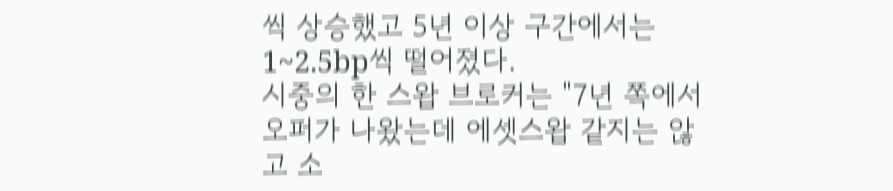씩 상승했고 5년 이상 구간에서는 1~2.5bp씩 떨어졌다.
시중의 한 스왑 브로커는 "7년 쪽에서 오퍼가 나왔는데 에셋스왑 같지는 않고 소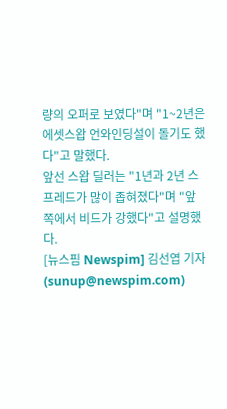량의 오퍼로 보였다"며 "1~2년은 에셋스왑 언와인딩설이 돌기도 했다"고 말했다.
앞선 스왑 딜러는 "1년과 2년 스프레드가 많이 좁혀졌다"며 "앞 쪽에서 비드가 강했다"고 설명했다.
[뉴스핌 Newspim] 김선엽 기자 (sunup@newspim.com)